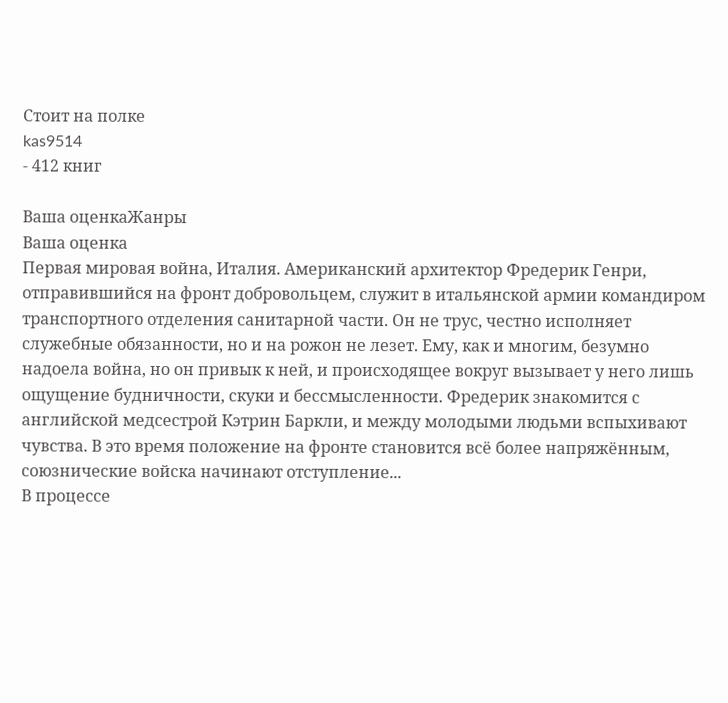Стоит на полке
kas9514
- 412 книг

Ваша оценкаЖанры
Ваша оценка
Первая мировая война, Италия. Американский архитектор Фредерик Генри, отправившийся на фронт добровольцем, служит в итальянской армии командиром транспортного отделения санитарной части. Он не трус, честно исполняет служебные обязанности, но и на рожон не лезет. Ему, как и многим, безумно надоела война, но он привык к ней, и происходящее вокруг вызывает у него лишь ощущение будничности, скуки и бессмысленности. Фредерик знакомится с английской медсестрой Кэтрин Баркли, и между молодыми людьми вспыхивают чувства. В это время положение на фронте становится всё более напряжённым, союзнические войска начинают отступление...
В процессе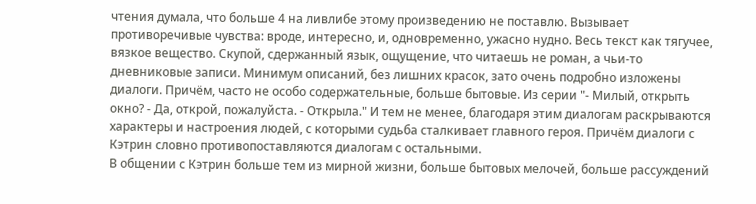чтения думала, что больше 4 на ливлибе этому произведению не поставлю. Вызывает противоречивые чувства: вроде, интересно, и, одновременно, ужасно нудно. Весь текст как тягучее, вязкое вещество. Скупой, сдержанный язык, ощущение, что читаешь не роман, а чьи-то дневниковые записи. Минимум описаний, без лишних красок, зато очень подробно изложены диалоги. Причём, часто не особо содержательные, больше бытовые. Из серии "- Милый, открыть окно? - Да, открой, пожалуйста. - Открыла." И тем не менее, благодаря этим диалогам раскрываются характеры и настроения людей, с которыми судьба сталкивает главного героя. Причём диалоги с Кэтрин словно противопоставляются диалогам с остальными.
В общении с Кэтрин больше тем из мирной жизни, больше бытовых мелочей, больше рассуждений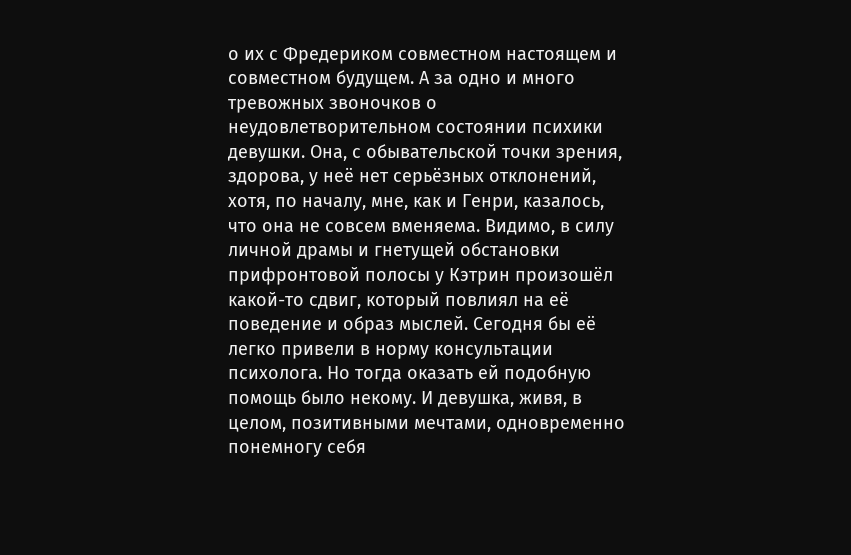о их с Фредериком совместном настоящем и совместном будущем. А за одно и много тревожных звоночков о неудовлетворительном состоянии психики девушки. Она, с обывательской точки зрения, здорова, у неё нет серьёзных отклонений, хотя, по началу, мне, как и Генри, казалось, что она не совсем вменяема. Видимо, в силу личной драмы и гнетущей обстановки прифронтовой полосы у Кэтрин произошёл какой-то сдвиг, который повлиял на её поведение и образ мыслей. Сегодня бы её легко привели в норму консультации психолога. Но тогда оказать ей подобную помощь было некому. И девушка, живя, в целом, позитивными мечтами, одновременно понемногу себя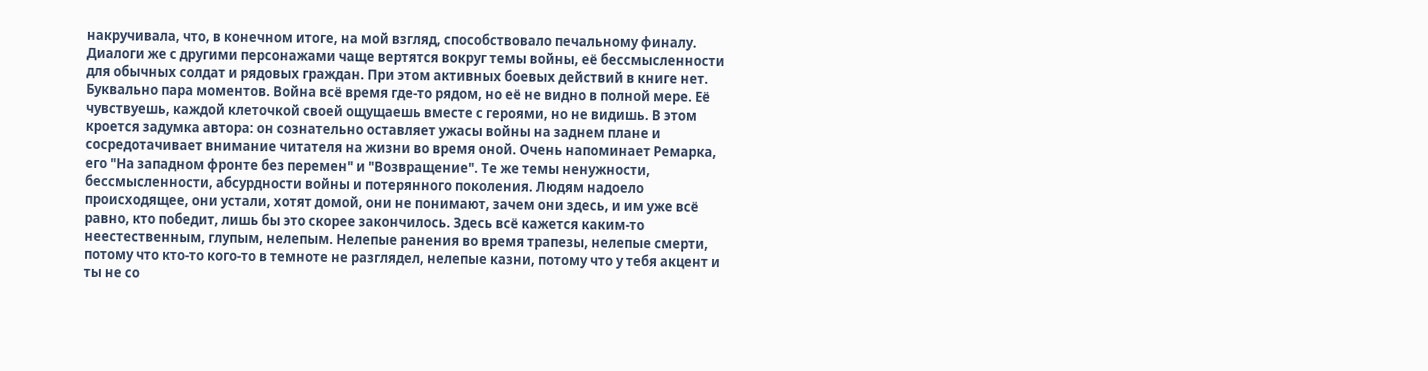накручивала, что, в конечном итоге, на мой взгляд, способствовало печальному финалу.
Диалоги же с другими персонажами чаще вертятся вокруг темы войны, её бессмысленности для обычных солдат и рядовых граждан. При этом активных боевых действий в книге нет. Буквально пара моментов. Война всё время где-то рядом, но её не видно в полной мере. Её чувствуешь, каждой клеточкой своей ощущаешь вместе с героями, но не видишь. В этом кроется задумка автора: он сознательно оставляет ужасы войны на заднем плане и сосредотачивает внимание читателя на жизни во время оной. Очень напоминает Ремарка, его "На западном фронте без перемен" и "Возвращение". Те же темы ненужности, бессмысленности, абсурдности войны и потерянного поколения. Людям надоело происходящее, они устали, хотят домой, они не понимают, зачем они здесь, и им уже всё равно, кто победит, лишь бы это скорее закончилось. Здесь всё кажется каким-то неестественным, глупым, нелепым. Нелепые ранения во время трапезы, нелепые смерти, потому что кто-то кого-то в темноте не разглядел, нелепые казни, потому что у тебя акцент и ты не со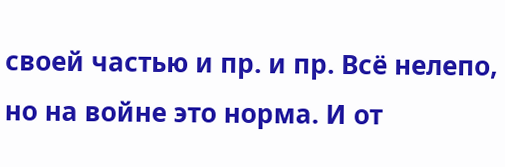своей частью и пр. и пр. Всё нелепо, но на войне это норма. И от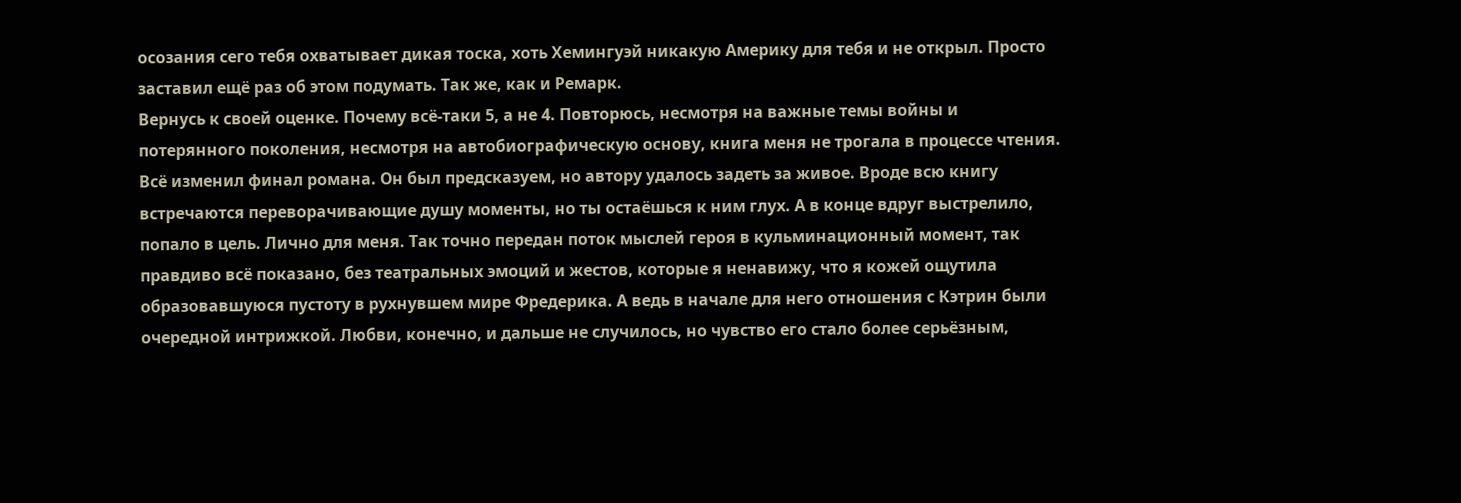осозания сего тебя охватывает дикая тоска, хоть Хемингуэй никакую Америку для тебя и не открыл. Просто заставил ещё раз об этом подумать. Так же, как и Ремарк.
Вернусь к своей оценке. Почему всё-таки 5, а не 4. Повторюсь, несмотря на важные темы войны и потерянного поколения, несмотря на автобиографическую основу, книга меня не трогала в процессе чтения. Всё изменил финал романа. Он был предсказуем, но автору удалось задеть за живое. Вроде всю книгу встречаются переворачивающие душу моменты, но ты остаёшься к ним глух. А в конце вдруг выстрелило, попало в цель. Лично для меня. Так точно передан поток мыслей героя в кульминационный момент, так правдиво всё показано, без театральных эмоций и жестов, которые я ненавижу, что я кожей ощутила образовавшуюся пустоту в рухнувшем мире Фредерика. А ведь в начале для него отношения с Кэтрин были очередной интрижкой. Любви, конечно, и дальше не случилось, но чувство его стало более серьёзным,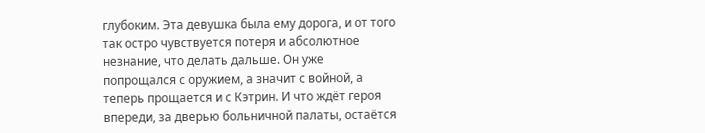глубоким. Эта девушка была ему дорога, и от того так остро чувствуется потеря и абсолютное незнание, что делать дальше. Он уже попрощался с оружием, а значит с войной, а теперь прощается и с Кэтрин. И что ждёт героя впереди, за дверью больничной палаты, остаётся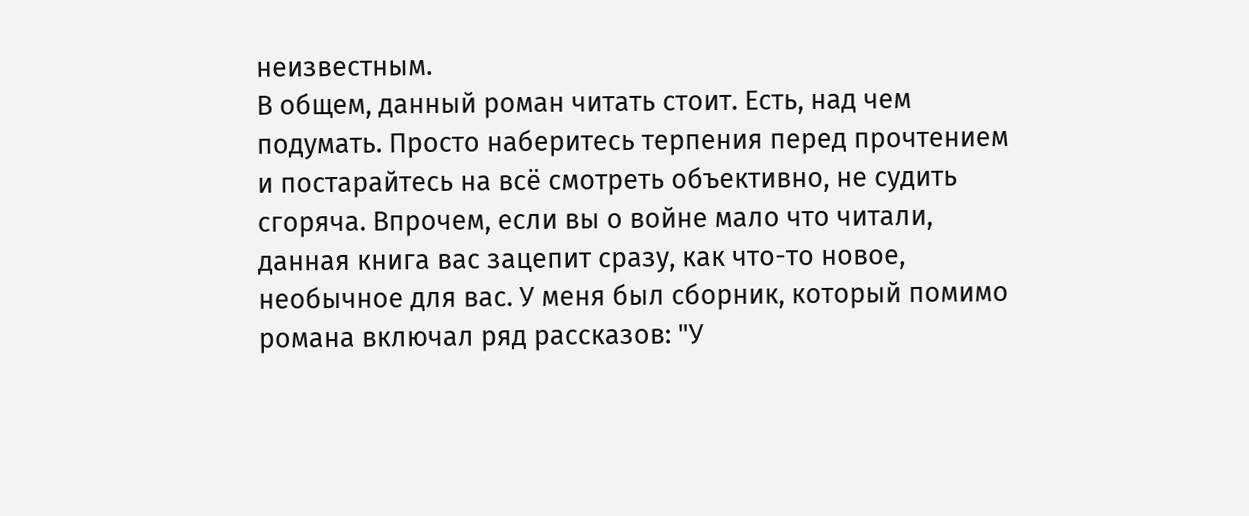неизвестным.
В общем, данный роман читать стоит. Есть, над чем подумать. Просто наберитесь терпения перед прочтением и постарайтесь на всё смотреть объективно, не судить сгоряча. Впрочем, если вы о войне мало что читали, данная книга вас зацепит сразу, как что-то новое, необычное для вас. У меня был сборник, который помимо романа включал ряд рассказов: "У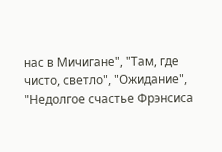нас в Мичигане", "Там, где чисто, светло", "Ожидание", "Недолгое счастье Фрэнсиса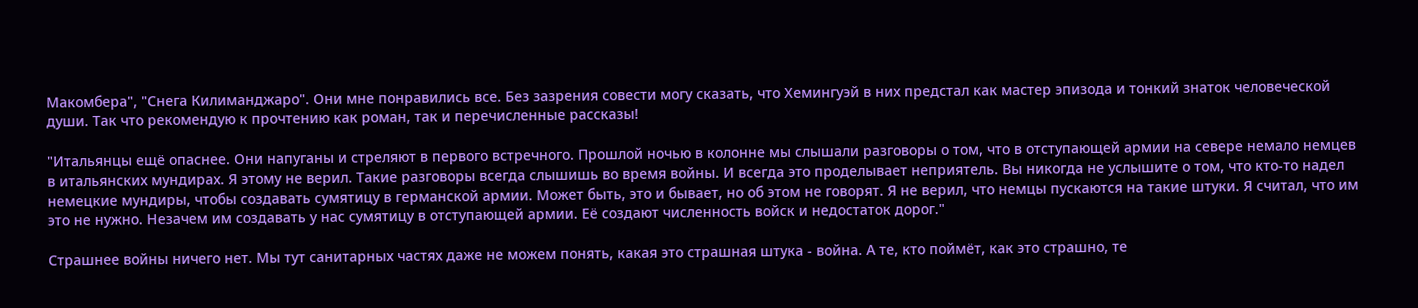Макомбера", "Снега Килиманджаро". Они мне понравились все. Без зазрения совести могу сказать, что Хемингуэй в них предстал как мастер эпизода и тонкий знаток человеческой души. Так что рекомендую к прочтению как роман, так и перечисленные рассказы!

"Итальянцы ещё опаснее. Они напуганы и стреляют в первого встречного. Прошлой ночью в колонне мы слышали разговоры о том, что в отступающей армии на севере немало немцев в итальянских мундирах. Я этому не верил. Такие разговоры всегда слышишь во время войны. И всегда это проделывает неприятель. Вы никогда не услышите о том, что кто-то надел немецкие мундиры, чтобы создавать сумятицу в германской армии. Может быть, это и бывает, но об этом не говорят. Я не верил, что немцы пускаются на такие штуки. Я считал, что им это не нужно. Незачем им создавать у нас сумятицу в отступающей армии. Её создают численность войск и недостаток дорог."

Страшнее войны ничего нет. Мы тут санитарных частях даже не можем понять, какая это страшная штука - война. А те, кто поймёт, как это страшно, те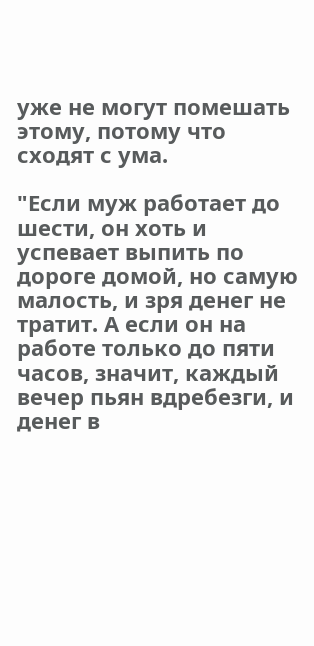уже не могут помешать этому, потому что сходят с ума.

"Если муж работает до шести, он хоть и успевает выпить по дороге домой, но самую малость, и зря денег не тратит. А если он на работе только до пяти часов, значит, каждый вечер пьян вдребезги, и денег в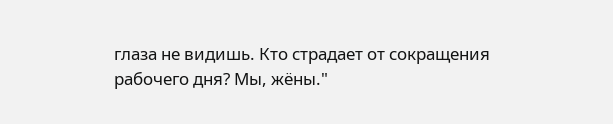глаза не видишь. Кто страдает от сокращения рабочего дня? Мы, жёны."